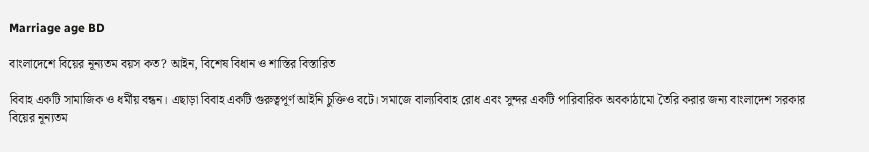Marriage age BD

বাংলাদেশে বিয়ের নূন্যতম বয়স কত? আইন, বিশেষ বিধান ও শাস্তির বিস্তারিত

বিবাহ একটি সামাজিক ও ধর্মীয় বন্ধন। এছাড়া বিবাহ একটি গুরুত্বপূর্ণ আইনি চুক্তিও বটে। সমাজে বাল্যবিবাহ রোধ এবং সুন্দর একটি পারিবারিক অবকাঠামো তৈরি করার জন্য বাংলাদেশ সরকার বিয়ের নূন্যতম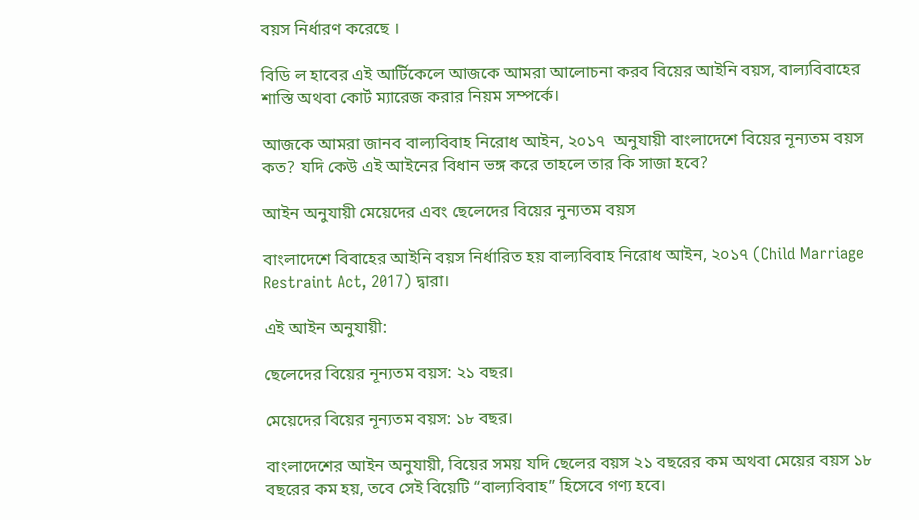বয়স নির্ধারণ করেছে ।

বিডি ল হাবের এই আর্টিকেলে আজকে আমরা আলোচনা করব বিয়ের আইনি বয়স, বাল্যবিবাহের শাস্তি অথবা কোর্ট ম্যারেজ করার নিয়ম সম্পর্কে।

আজকে আমরা জানব বাল্যবিবাহ নিরোধ আইন, ২০১৭  অনুযায়ী বাংলাদেশে বিয়ের নূন্যতম বয়স কত? যদি কেউ এই আইনের বিধান ভঙ্গ করে তাহলে তার কি সাজা হবে?

আইন অনুযায়ী মেয়েদের এবং ছেলেদের বিয়ের নুন্যতম বয়স

বাংলাদেশে বিবাহের আইনি বয়স নির্ধারিত হয় বাল্যবিবাহ নিরোধ আইন, ২০১৭ (Child Marriage Restraint Act, 2017) দ্বারা।

এই আইন অনুযায়ী:

ছেলেদের বিয়ের নূন্যতম বয়স: ২১ বছর।

মেয়েদের বিয়ের নূন্যতম বয়স: ১৮ বছর।

বাংলাদেশের আইন অনুযায়ী, বিয়ের সময় যদি ছেলের বয়স ২১ বছরের কম অথবা মেয়ের বয়স ১৮ বছরের কম হয়, তবে সেই বিয়েটি “বাল্যবিবাহ” হিসেবে গণ্য হবে।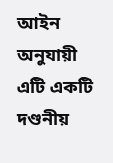আইন অনুযায়ী এটি একটি দণ্ডনীয়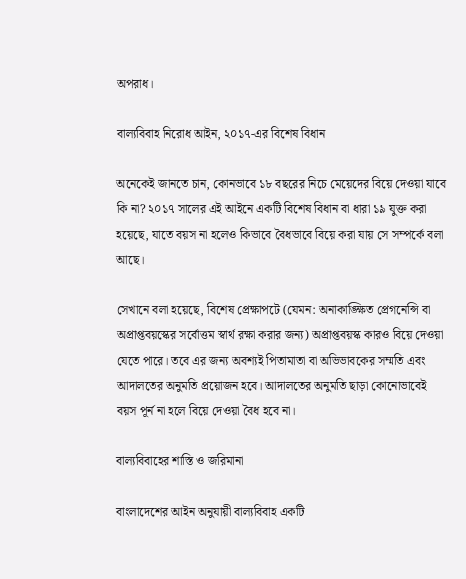অপরাধ।

বাল্যবিবাহ নিরোধ আইন, ২০১৭-এর বিশেষ বিধান

অনেকেই জানতে চান, কোনভাবে ১৮ বছরের নিচে মেয়েদের বিয়ে দেওয়া যাবে কি না? ২০১৭ সালের এই আইনে একটি বিশেষ বিধান বা ধারা ১৯ যুক্ত করা হয়েছে, যাতে বয়স না হলেও কিভাবে বৈধভাবে বিয়ে করা যায় সে সম্পর্কে বলা আছে।

সেখানে বলা হয়েছে, বিশেষ প্রেক্ষাপটে (যেমন: অনাকাঙ্ক্ষিত প্রেগনেন্সি বা অপ্রাপ্তবয়স্কের সর্বোত্তম স্বার্থ রক্ষা করার জন্য) অপ্রাপ্তবয়স্ক কারও বিয়ে দেওয়া যেতে পারে। তবে এর জন্য অবশ্যই পিতামাতা বা অভিভাবকের সম্মতি এবং আদালতের অনুমতি প্রয়োজন হবে। আদালতের অনুমতি ছাড়া কোনোভাবেই বয়স পূর্ন না হলে বিয়ে দেওয়া বৈধ হবে না।

বাল্যবিবাহের শাস্তি ও জরিমানা

বাংলাদেশের আইন অনুযায়ী বাল্যবিবাহ একটি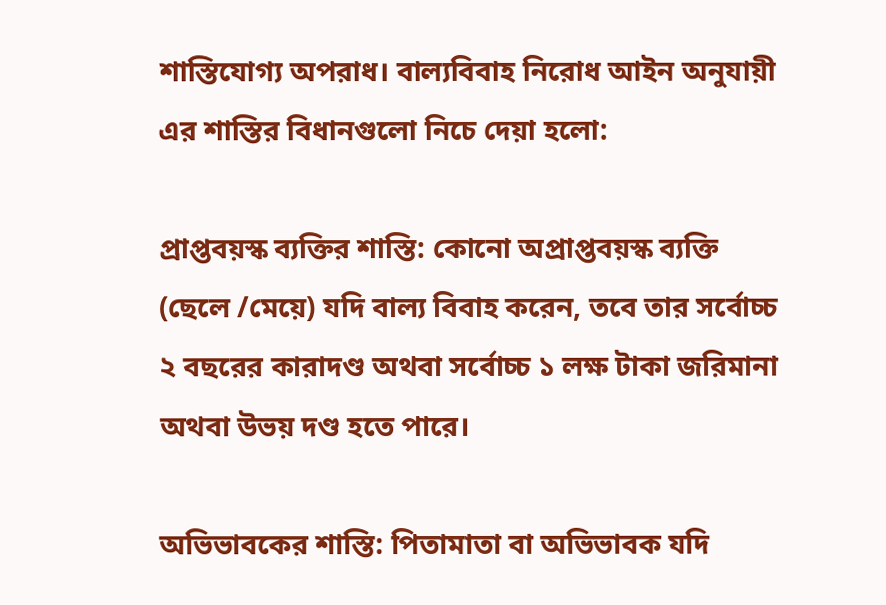শাস্তিযোগ্য অপরাধ। বাল্যবিবাহ নিরোধ আইন অনুযায়ী এর শাস্তির বিধানগুলো নিচে দেয়া হলো:

প্রাপ্তবয়স্ক ব্যক্তির শাস্তি: কোনো অপ্রাপ্তবয়স্ক ব্যক্তি (ছেলে /মেয়ে) যদি বাল্য বিবাহ করেন, তবে তার সর্বোচ্চ ২ বছরের কারাদণ্ড অথবা সর্বোচ্চ ১ লক্ষ টাকা জরিমানা অথবা উভয় দণ্ড হতে পারে।

অভিভাবকের শাস্তি: পিতামাতা বা অভিভাবক যদি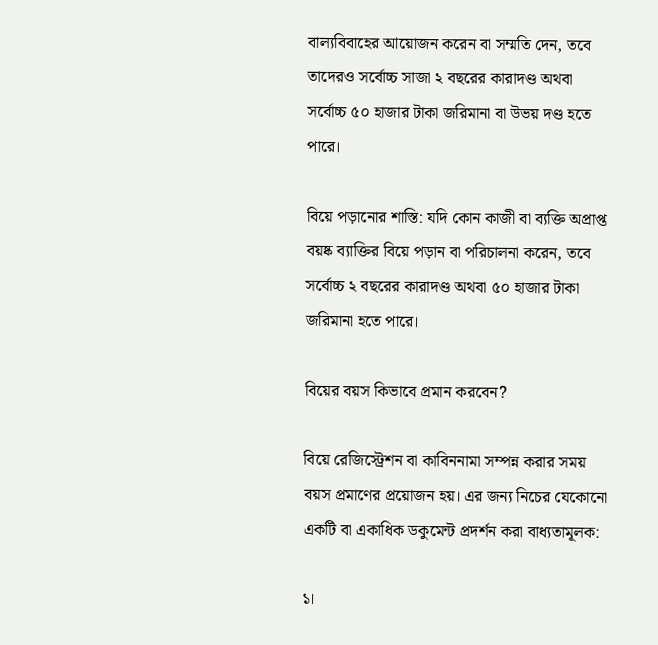বাল্যবিবাহের আয়োজন করেন বা সম্মতি দেন, তবে তাদেরও সর্বোচ্চ সাজা ২ বছরের কারাদণ্ড অথবা সর্বোচ্চ ৫০ হাজার টাকা জরিমানা বা উভয় দণ্ড হতে পারে।

বিয়ে পড়ানোর শাস্তি: যদি কোন কাজী বা ব্যক্তি অপ্রাপ্ত বয়ষ্ক ব্যাক্তির বিয়ে পড়ান বা পরিচালনা করেন, তবে সর্বোচ্চ ২ বছরের কারাদণ্ড অথবা ৫০ হাজার টাকা জরিমানা হতে পারে।

বিয়ের বয়স কিভাবে প্রমান করবেন?

বিয়ে রেজিস্ট্রেশন বা কাবিননামা সম্পন্ন করার সময় বয়স প্রমাণের প্রয়োজন হয়। এর জন্য নিচের যেকোনো একটি বা একাধিক ডকুমেন্ট প্রদর্শন করা বাধ্যতামূলক:

১।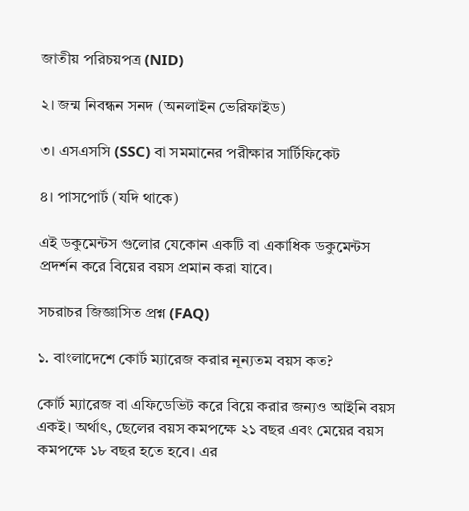জাতীয় পরিচয়পত্র (NID)

২। জন্ম নিবন্ধন সনদ (অনলাইন ভেরিফাইড)

৩। এসএসসি (SSC) বা সমমানের পরীক্ষার সার্টিফিকেট

৪। পাসপোর্ট (যদি থাকে)

এই ডকুমেন্টস গুলোর যেকোন একটি বা একাধিক ডকুমেন্টস প্রদর্শন করে বিয়ের বয়স প্রমান করা যাবে।

সচরাচর জিজ্ঞাসিত প্রশ্ন (FAQ)

১. বাংলাদেশে কোর্ট ম্যারেজ করার নূন্যতম বয়স কত?

কোর্ট ম্যারেজ বা এফিডেভিট করে বিয়ে করার জন্যও আইনি বয়স একই। অর্থাৎ, ছেলের বয়স কমপক্ষে ২১ বছর এবং মেয়ের বয়স কমপক্ষে ১৮ বছর হতে হবে। এর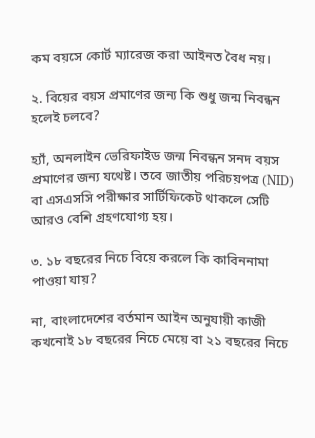কম বয়সে কোর্ট ম্যারেজ করা আইনত বৈধ নয়।

২. বিয়ের বয়স প্রমাণের জন্য কি শুধু জন্ম নিবন্ধন হলেই চলবে?

হ্যাঁ, অনলাইন ভেরিফাইড জন্ম নিবন্ধন সনদ বয়স প্রমাণের জন্য যথেষ্ট। তবে জাতীয় পরিচয়পত্র (NID) বা এসএসসি পরীক্ষার সার্টিফিকেট থাকলে সেটি আরও বেশি গ্রহণযোগ্য হয়।

৩. ১৮ বছরের নিচে বিয়ে করলে কি কাবিননামা পাওয়া যায়?

না, বাংলাদেশের বর্তমান আইন অনুযায়ী কাজী কখনোই ১৮ বছরের নিচে মেয়ে বা ২১ বছরের নিচে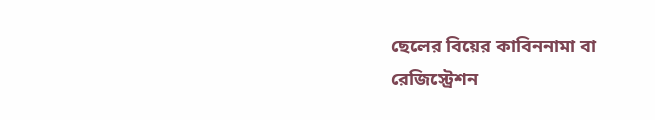ছেলের বিয়ের কাবিননামা বা রেজিস্ট্রেশন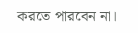করতে পারবেন না।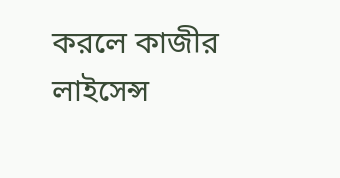করলে কাজীর লাইসেন্স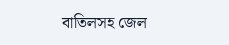বাতিলসহ জেল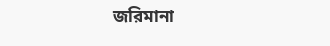জরিমানা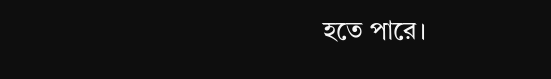হতে পারে।